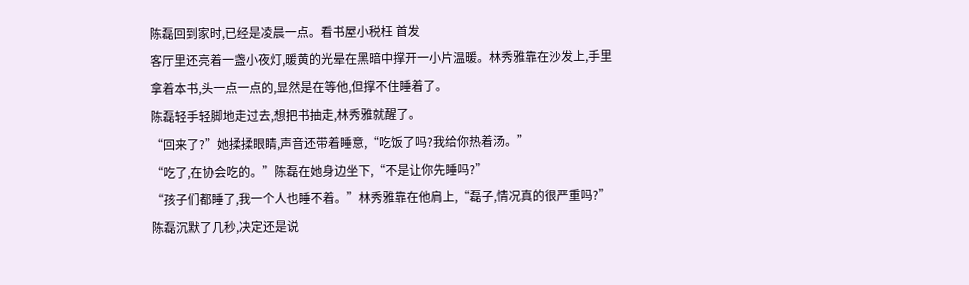陈磊回到家时,已经是凌晨一点。看书屋小税枉 首发
客厅里还亮着一盏小夜灯,暖黄的光晕在黑暗中撑开一小片温暖。林秀雅靠在沙发上,手里拿着本书,头一点一点的,显然是在等他,但撑不住睡着了。
陈磊轻手轻脚地走过去,想把书抽走,林秀雅就醒了。
“回来了?”她揉揉眼睛,声音还带着睡意,“吃饭了吗?我给你热着汤。”
“吃了,在协会吃的。”陈磊在她身边坐下,“不是让你先睡吗?”
“孩子们都睡了,我一个人也睡不着。”林秀雅靠在他肩上,“磊子,情况真的很严重吗?”
陈磊沉默了几秒,决定还是说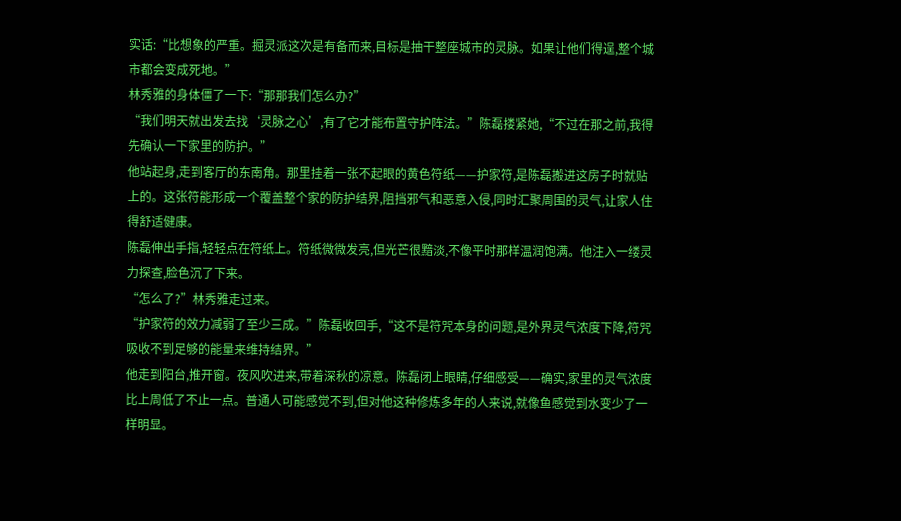实话:“比想象的严重。掘灵派这次是有备而来,目标是抽干整座城市的灵脉。如果让他们得逞,整个城市都会变成死地。”
林秀雅的身体僵了一下:“那那我们怎么办?”
“我们明天就出发去找‘灵脉之心’,有了它才能布置守护阵法。”陈磊搂紧她,“不过在那之前,我得先确认一下家里的防护。”
他站起身,走到客厅的东南角。那里挂着一张不起眼的黄色符纸——护家符,是陈磊搬进这房子时就贴上的。这张符能形成一个覆盖整个家的防护结界,阻挡邪气和恶意入侵,同时汇聚周围的灵气,让家人住得舒适健康。
陈磊伸出手指,轻轻点在符纸上。符纸微微发亮,但光芒很黯淡,不像平时那样温润饱满。他注入一缕灵力探查,脸色沉了下来。
“怎么了?”林秀雅走过来。
“护家符的效力减弱了至少三成。”陈磊收回手,“这不是符咒本身的问题,是外界灵气浓度下降,符咒吸收不到足够的能量来维持结界。”
他走到阳台,推开窗。夜风吹进来,带着深秋的凉意。陈磊闭上眼睛,仔细感受——确实,家里的灵气浓度比上周低了不止一点。普通人可能感觉不到,但对他这种修炼多年的人来说,就像鱼感觉到水变少了一样明显。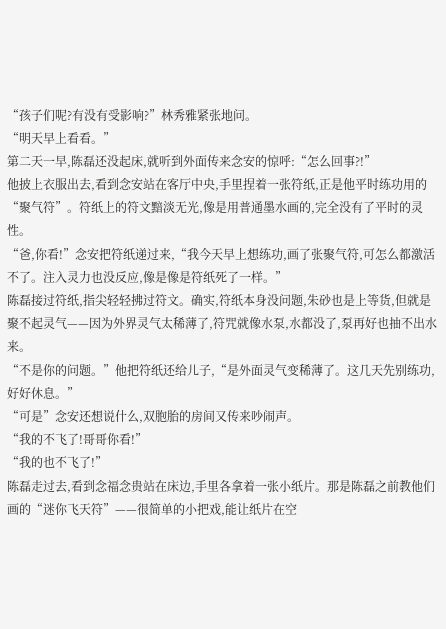“孩子们呢?有没有受影响?”林秀雅紧张地问。
“明天早上看看。”
第二天一早,陈磊还没起床,就听到外面传来念安的惊呼:“怎么回事?!”
他披上衣服出去,看到念安站在客厅中央,手里捏着一张符纸,正是他平时练功用的“聚气符”。符纸上的符文黯淡无光,像是用普通墨水画的,完全没有了平时的灵性。
“爸,你看!”念安把符纸递过来,“我今天早上想练功,画了张聚气符,可怎么都激活不了。注入灵力也没反应,像是像是符纸死了一样。”
陈磊接过符纸,指尖轻轻拂过符文。确实,符纸本身没问题,朱砂也是上等货,但就是聚不起灵气——因为外界灵气太稀薄了,符咒就像水泵,水都没了,泵再好也抽不出水来。
“不是你的问题。”他把符纸还给儿子,“是外面灵气变稀薄了。这几天先别练功,好好休息。”
“可是”念安还想说什么,双胞胎的房间又传来吵闹声。
“我的不飞了!哥哥你看!”
“我的也不飞了!”
陈磊走过去,看到念福念贵站在床边,手里各拿着一张小纸片。那是陈磊之前教他们画的“迷你飞天符”——很简单的小把戏,能让纸片在空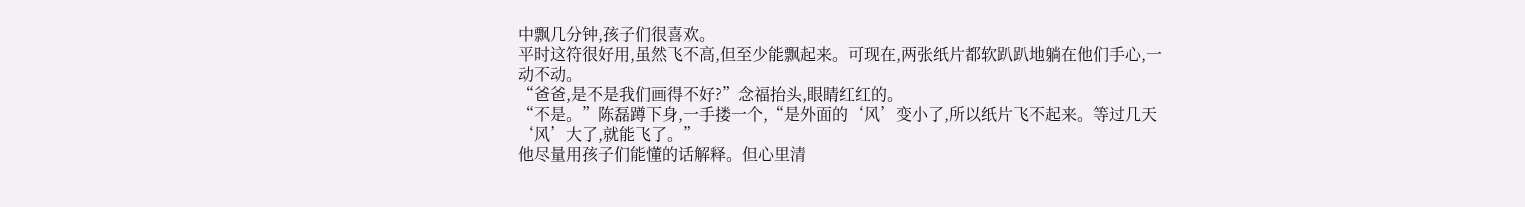中飘几分钟,孩子们很喜欢。
平时这符很好用,虽然飞不高,但至少能飘起来。可现在,两张纸片都软趴趴地躺在他们手心,一动不动。
“爸爸,是不是我们画得不好?”念福抬头,眼睛红红的。
“不是。”陈磊蹲下身,一手搂一个,“是外面的‘风’变小了,所以纸片飞不起来。等过几天‘风’大了,就能飞了。”
他尽量用孩子们能懂的话解释。但心里清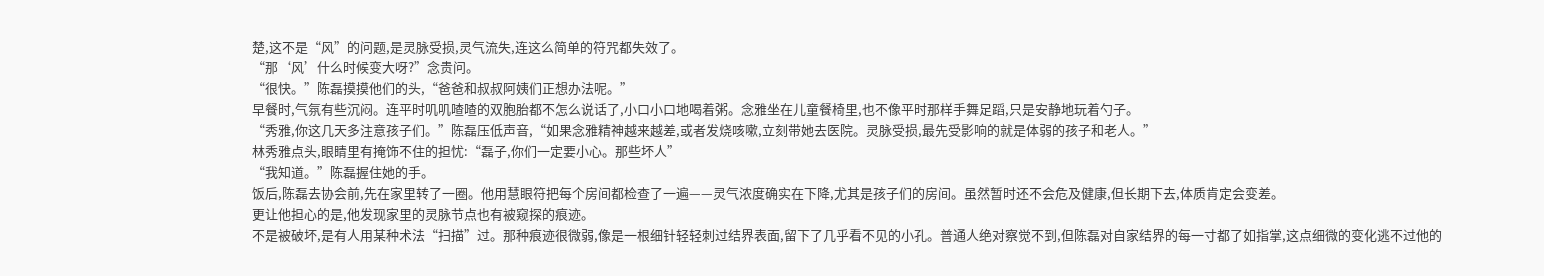楚,这不是“风”的问题,是灵脉受损,灵气流失,连这么简单的符咒都失效了。
“那‘风’什么时候变大呀?”念贵问。
“很快。”陈磊摸摸他们的头,“爸爸和叔叔阿姨们正想办法呢。”
早餐时,气氛有些沉闷。连平时叽叽喳喳的双胞胎都不怎么说话了,小口小口地喝着粥。念雅坐在儿童餐椅里,也不像平时那样手舞足蹈,只是安静地玩着勺子。
“秀雅,你这几天多注意孩子们。”陈磊压低声音,“如果念雅精神越来越差,或者发烧咳嗽,立刻带她去医院。灵脉受损,最先受影响的就是体弱的孩子和老人。”
林秀雅点头,眼睛里有掩饰不住的担忧:“磊子,你们一定要小心。那些坏人”
“我知道。”陈磊握住她的手。
饭后,陈磊去协会前,先在家里转了一圈。他用慧眼符把每个房间都检查了一遍——灵气浓度确实在下降,尤其是孩子们的房间。虽然暂时还不会危及健康,但长期下去,体质肯定会变差。
更让他担心的是,他发现家里的灵脉节点也有被窥探的痕迹。
不是被破坏,是有人用某种术法“扫描”过。那种痕迹很微弱,像是一根细针轻轻刺过结界表面,留下了几乎看不见的小孔。普通人绝对察觉不到,但陈磊对自家结界的每一寸都了如指掌,这点细微的变化逃不过他的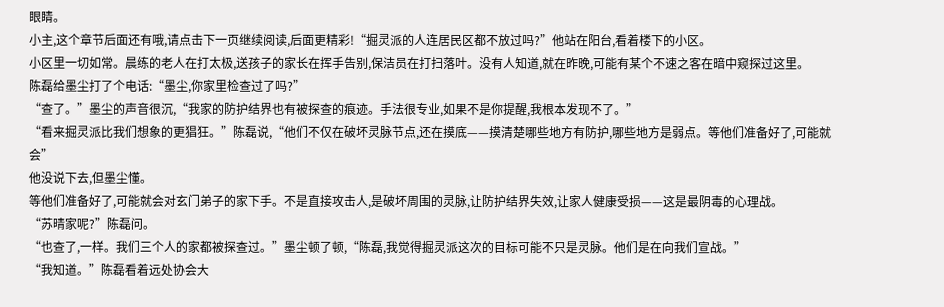眼睛。
小主,这个章节后面还有哦,请点击下一页继续阅读,后面更精彩!“掘灵派的人连居民区都不放过吗?”他站在阳台,看着楼下的小区。
小区里一切如常。晨练的老人在打太极,送孩子的家长在挥手告别,保洁员在打扫落叶。没有人知道,就在昨晚,可能有某个不速之客在暗中窥探过这里。
陈磊给墨尘打了个电话:“墨尘,你家里检查过了吗?”
“查了。”墨尘的声音很沉,“我家的防护结界也有被探查的痕迹。手法很专业,如果不是你提醒,我根本发现不了。”
“看来掘灵派比我们想象的更猖狂。”陈磊说,“他们不仅在破坏灵脉节点,还在摸底——摸清楚哪些地方有防护,哪些地方是弱点。等他们准备好了,可能就会”
他没说下去,但墨尘懂。
等他们准备好了,可能就会对玄门弟子的家下手。不是直接攻击人,是破坏周围的灵脉,让防护结界失效,让家人健康受损——这是最阴毒的心理战。
“苏晴家呢?”陈磊问。
“也查了,一样。我们三个人的家都被探查过。”墨尘顿了顿,“陈磊,我觉得掘灵派这次的目标可能不只是灵脉。他们是在向我们宣战。”
“我知道。”陈磊看着远处协会大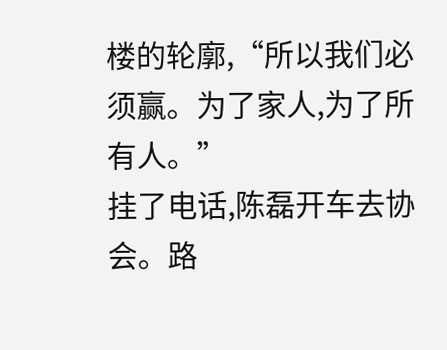楼的轮廓,“所以我们必须赢。为了家人,为了所有人。”
挂了电话,陈磊开车去协会。路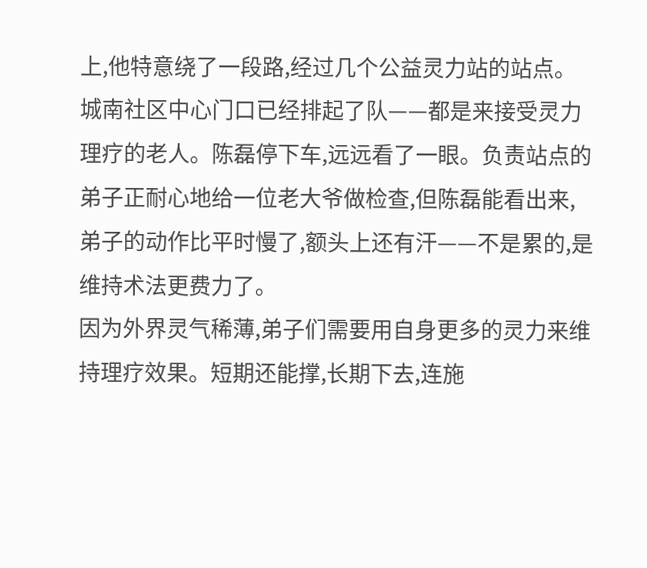上,他特意绕了一段路,经过几个公益灵力站的站点。
城南社区中心门口已经排起了队——都是来接受灵力理疗的老人。陈磊停下车,远远看了一眼。负责站点的弟子正耐心地给一位老大爷做检查,但陈磊能看出来,弟子的动作比平时慢了,额头上还有汗——不是累的,是维持术法更费力了。
因为外界灵气稀薄,弟子们需要用自身更多的灵力来维持理疗效果。短期还能撑,长期下去,连施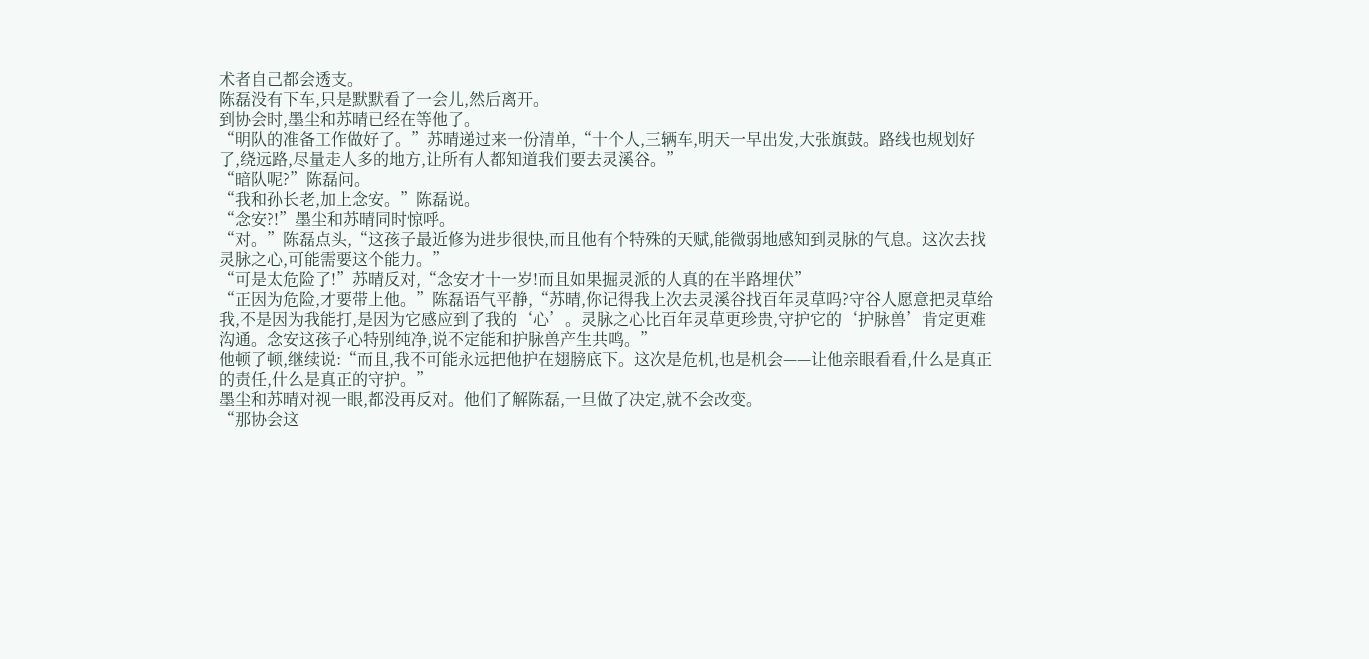术者自己都会透支。
陈磊没有下车,只是默默看了一会儿,然后离开。
到协会时,墨尘和苏晴已经在等他了。
“明队的准备工作做好了。”苏晴递过来一份清单,“十个人,三辆车,明天一早出发,大张旗鼓。路线也规划好了,绕远路,尽量走人多的地方,让所有人都知道我们要去灵溪谷。”
“暗队呢?”陈磊问。
“我和孙长老,加上念安。”陈磊说。
“念安?!”墨尘和苏晴同时惊呼。
“对。”陈磊点头,“这孩子最近修为进步很快,而且他有个特殊的天赋,能微弱地感知到灵脉的气息。这次去找灵脉之心,可能需要这个能力。”
“可是太危险了!”苏晴反对,“念安才十一岁!而且如果掘灵派的人真的在半路埋伏”
“正因为危险,才要带上他。”陈磊语气平静,“苏晴,你记得我上次去灵溪谷找百年灵草吗?守谷人愿意把灵草给我,不是因为我能打,是因为它感应到了我的‘心’。灵脉之心比百年灵草更珍贵,守护它的‘护脉兽’肯定更难沟通。念安这孩子心特别纯净,说不定能和护脉兽产生共鸣。”
他顿了顿,继续说:“而且,我不可能永远把他护在翅膀底下。这次是危机,也是机会——让他亲眼看看,什么是真正的责任,什么是真正的守护。”
墨尘和苏晴对视一眼,都没再反对。他们了解陈磊,一旦做了决定,就不会改变。
“那协会这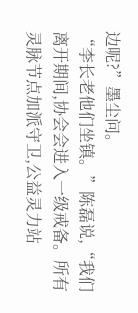边呢?”墨尘问。
“李长老他们坐镇。”陈磊说,“我们离开期间,协会会进入一级戒备。所有灵脉节点加派守卫,公益灵力站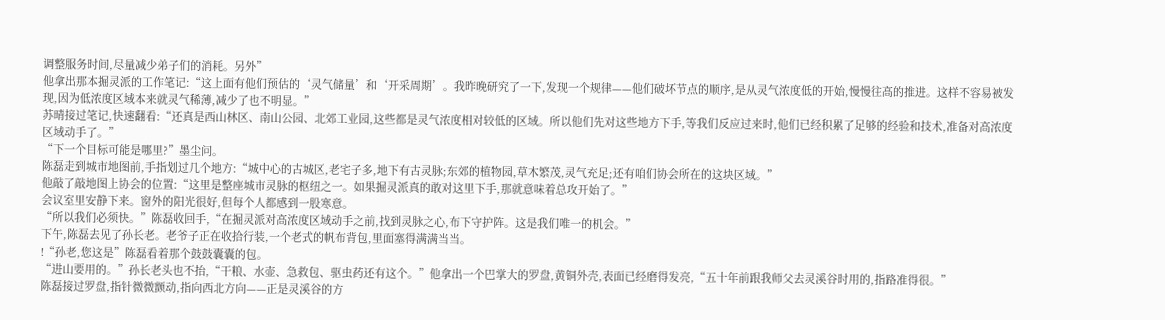调整服务时间,尽量减少弟子们的消耗。另外”
他拿出那本掘灵派的工作笔记:“这上面有他们预估的‘灵气储量’和‘开采周期’。我昨晚研究了一下,发现一个规律——他们破坏节点的顺序,是从灵气浓度低的开始,慢慢往高的推进。这样不容易被发现,因为低浓度区域本来就灵气稀薄,减少了也不明显。”
苏晴接过笔记,快速翻看:“还真是西山林区、南山公园、北郊工业园,这些都是灵气浓度相对较低的区域。所以他们先对这些地方下手,等我们反应过来时,他们已经积累了足够的经验和技术,准备对高浓度区域动手了。”
“下一个目标可能是哪里?”墨尘问。
陈磊走到城市地图前,手指划过几个地方:“城中心的古城区,老宅子多,地下有古灵脉;东郊的植物园,草木繁茂,灵气充足;还有咱们协会所在的这块区域。”
他敲了敲地图上协会的位置:“这里是整座城市灵脉的枢纽之一。如果掘灵派真的敢对这里下手,那就意味着总攻开始了。”
会议室里安静下来。窗外的阳光很好,但每个人都感到一股寒意。
“所以我们必须快。”陈磊收回手,“在掘灵派对高浓度区域动手之前,找到灵脉之心,布下守护阵。这是我们唯一的机会。”
下午,陈磊去见了孙长老。老爷子正在收拾行装,一个老式的帆布背包,里面塞得满满当当。
!“孙老,您这是”陈磊看着那个鼓鼓囊囊的包。
“进山要用的。”孙长老头也不抬,“干粮、水壶、急救包、驱虫药还有这个。”他拿出一个巴掌大的罗盘,黄铜外壳,表面已经磨得发亮,“五十年前跟我师父去灵溪谷时用的,指路准得很。”
陈磊接过罗盘,指针微微颤动,指向西北方向——正是灵溪谷的方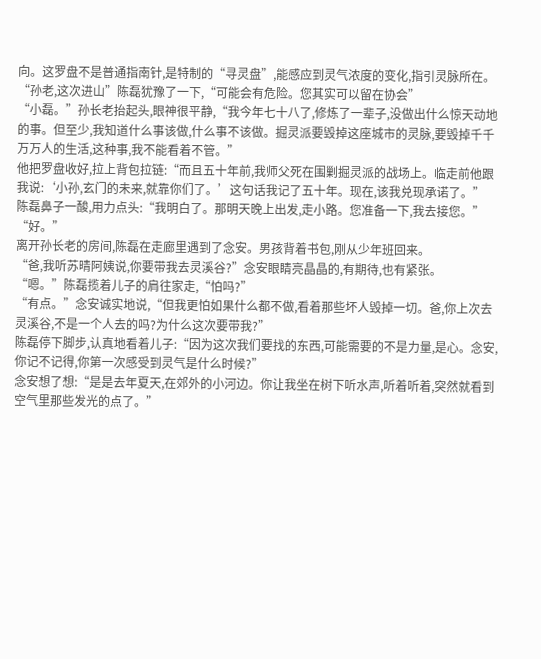向。这罗盘不是普通指南针,是特制的“寻灵盘”,能感应到灵气浓度的变化,指引灵脉所在。
“孙老,这次进山”陈磊犹豫了一下,“可能会有危险。您其实可以留在协会”
“小磊。”孙长老抬起头,眼神很平静,“我今年七十八了,修炼了一辈子,没做出什么惊天动地的事。但至少,我知道什么事该做,什么事不该做。掘灵派要毁掉这座城市的灵脉,要毁掉千千万万人的生活,这种事,我不能看着不管。”
他把罗盘收好,拉上背包拉链:“而且五十年前,我师父死在围剿掘灵派的战场上。临走前他跟我说:‘小孙,玄门的未来,就靠你们了。’这句话我记了五十年。现在,该我兑现承诺了。”
陈磊鼻子一酸,用力点头:“我明白了。那明天晚上出发,走小路。您准备一下,我去接您。”
“好。”
离开孙长老的房间,陈磊在走廊里遇到了念安。男孩背着书包,刚从少年班回来。
“爸,我听苏晴阿姨说,你要带我去灵溪谷?”念安眼睛亮晶晶的,有期待,也有紧张。
“嗯。”陈磊揽着儿子的肩往家走,“怕吗?”
“有点。”念安诚实地说,“但我更怕如果什么都不做,看着那些坏人毁掉一切。爸,你上次去灵溪谷,不是一个人去的吗?为什么这次要带我?”
陈磊停下脚步,认真地看着儿子:“因为这次我们要找的东西,可能需要的不是力量,是心。念安,你记不记得,你第一次感受到灵气是什么时候?”
念安想了想:“是是去年夏天,在郊外的小河边。你让我坐在树下听水声,听着听着,突然就看到空气里那些发光的点了。”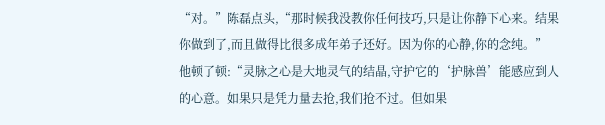“对。”陈磊点头,“那时候我没教你任何技巧,只是让你静下心来。结果你做到了,而且做得比很多成年弟子还好。因为你的心静,你的念纯。”
他顿了顿:“灵脉之心是大地灵气的结晶,守护它的‘护脉兽’能感应到人的心意。如果只是凭力量去抢,我们抢不过。但如果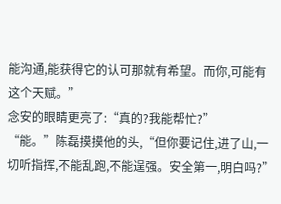能沟通,能获得它的认可那就有希望。而你,可能有这个天赋。”
念安的眼睛更亮了:“真的?我能帮忙?”
“能。”陈磊摸摸他的头,“但你要记住,进了山,一切听指挥,不能乱跑,不能逞强。安全第一,明白吗?”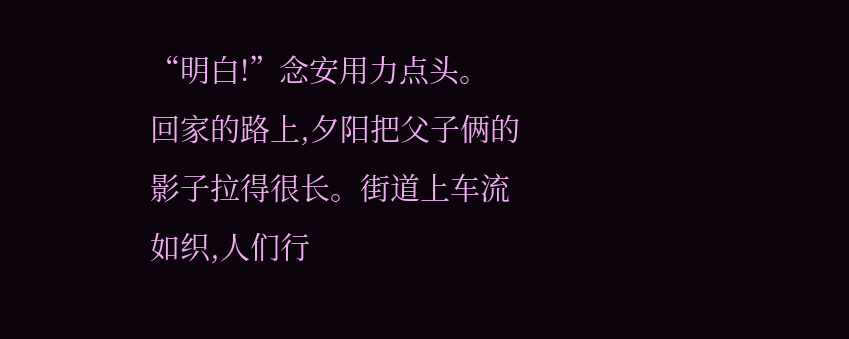“明白!”念安用力点头。
回家的路上,夕阳把父子俩的影子拉得很长。街道上车流如织,人们行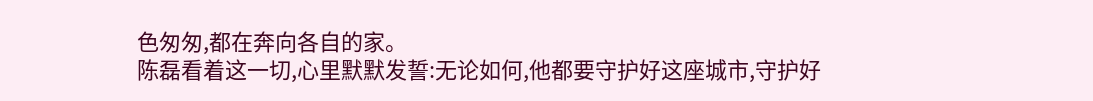色匆匆,都在奔向各自的家。
陈磊看着这一切,心里默默发誓:无论如何,他都要守护好这座城市,守护好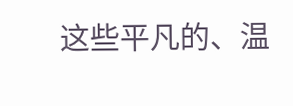这些平凡的、温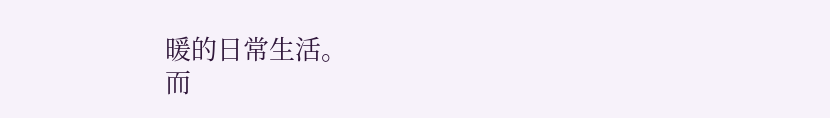暖的日常生活。
而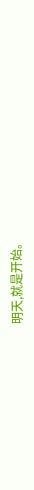明天,就是开始。